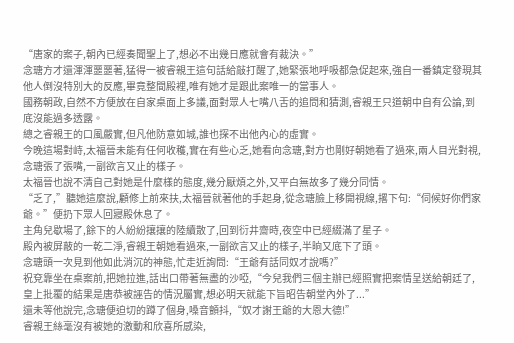“唐家的案子,朝內已經奏聞聖上了,想必不出幾日應就會有裁決。”
念瑭方才還渾渾噩噩著,猛得一被睿親王這句話給敲打醒了,她緊張地呼吸都急促起來,強自一番鎮定發現其他人倒沒特別大的反應,畢竟整間殿裡,唯有她才是跟此案唯一的當事人。
國務朝政,自然不方便放在自家桌面上多議,面對眾人七嘴八舌的追問和猜測,睿親王只道朝中自有公論,到底沒能過多透露。
總之睿親王的口風嚴實,但凡他防意如城,誰也探不出他內心的虛實。
今晚這場對峙,太福晉未能有任何收穫,實在有些心乏,她看向念瑭,對方也剛好朝她看了過來,兩人目光對視,念瑭張了張嘴,一副欲言又止的樣子。
太福晉也說不清自己對她是什麼樣的態度,幾分厭煩之外,又平白無故多了幾分同情。
“乏了,”聽她這麼說,顧修上前來扶,太福晉就著他的手起身,從念瑭臉上移開視線,撂下句:“伺候好你們家爺。”便扔下眾人回寢殿休息了。
主角兒歇場了,餘下的人紛紛攘攘的陸續散了,回到衍井齋時,夜空中已經綴滿了星子。
殿內被屏蔽的一乾二淨,睿親王朝她看過來,一副欲言又止的樣子,半晌又底下了頭。
念瑭頭一次見到他如此消沉的神態,忙走近詢問:“王爺有話同奴才說嗎?”
祝兗靠坐在桌案前,把她拉進,話出口帶著無盡的沙啞,“今兒我們三個主辦已經照實把案情呈送給朝廷了,皇上批覆的結果是唐恭被誣告的情況屬實,想必明天就能下旨昭告朝堂內外了...”
還未等他說完,念瑭便迫切的蹲了個身,嗓音顫抖,“奴才謝王爺的大恩大德!”
睿親王絲毫沒有被她的激動和欣喜所感染,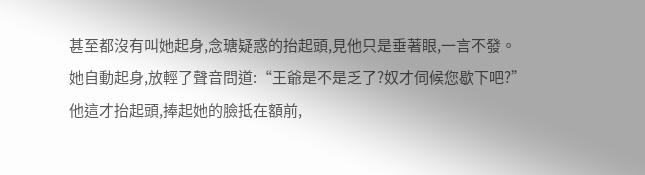甚至都沒有叫她起身,念瑭疑惑的抬起頭,見他只是垂著眼,一言不發。
她自動起身,放輕了聲音問道:“王爺是不是乏了?奴才伺候您歇下吧?”
他這才抬起頭,捧起她的臉抵在額前,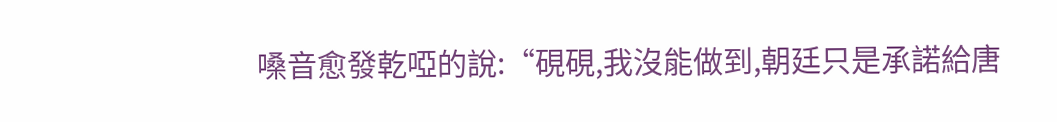嗓音愈發乾啞的說:“硯硯,我沒能做到,朝廷只是承諾給唐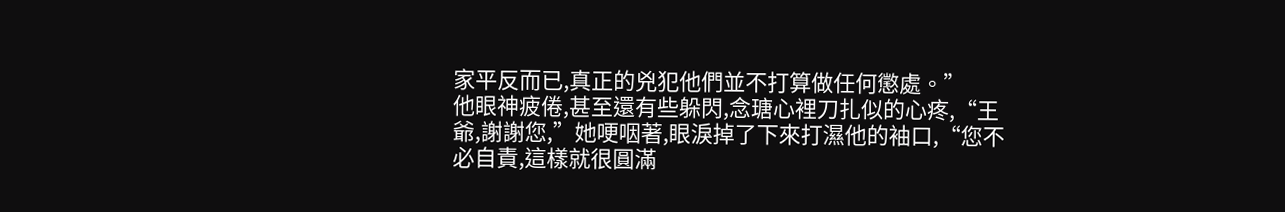家平反而已,真正的兇犯他們並不打算做任何懲處。”
他眼神疲倦,甚至還有些躲閃,念瑭心裡刀扎似的心疼,“王爺,謝謝您,”她哽咽著,眼淚掉了下來打濕他的袖口,“您不必自責,這樣就很圓滿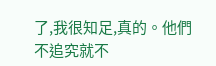了,我很知足,真的。他們不追究就不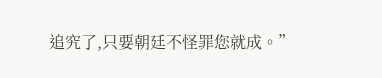追究了,只要朝廷不怪罪您就成。”